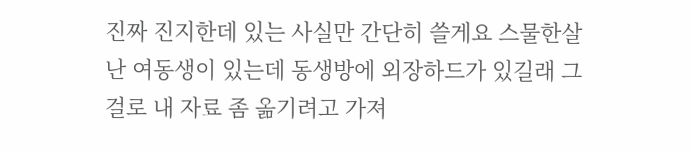진짜 진지한데 있는 사실만 간단히 쓸게요 스물한살난 여동생이 있는데 동생방에 외장하드가 있길래 그걸로 내 자료 좀 옮기려고 가져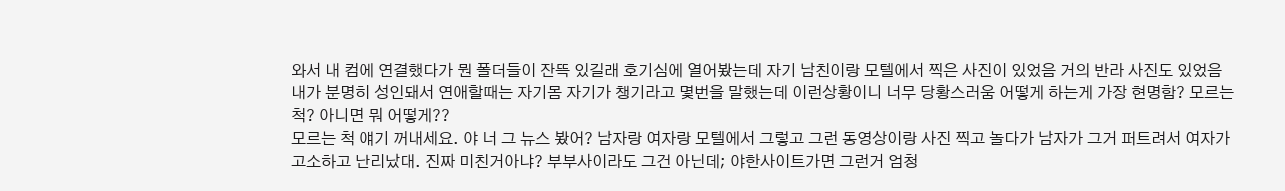와서 내 컴에 연결했다가 뭔 폴더들이 잔뜩 있길래 호기심에 열어봤는데 자기 남친이랑 모텔에서 찍은 사진이 있었음 거의 반라 사진도 있었음 내가 분명히 성인돼서 연애할때는 자기몸 자기가 챙기라고 몇번을 말했는데 이런상황이니 너무 당황스러움 어떻게 하는게 가장 현명함? 모르는척? 아니면 뭐 어떻게??
모르는 척 얘기 꺼내세요. 야 너 그 뉴스 봤어? 남자랑 여자랑 모텔에서 그렇고 그런 동영상이랑 사진 찍고 놀다가 남자가 그거 퍼트려서 여자가 고소하고 난리났대. 진짜 미친거아냐? 부부사이라도 그건 아닌데; 야한사이트가면 그런거 엄청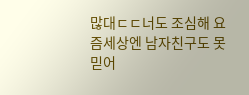많대ㄷㄷ너도 조심해 요즘세상엔 남자친구도 못믿어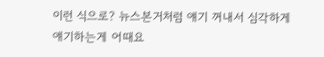이런 식으로? 뉴스본거처럼 얘기 꺼내서 심각하게 얘기하는게 어때요